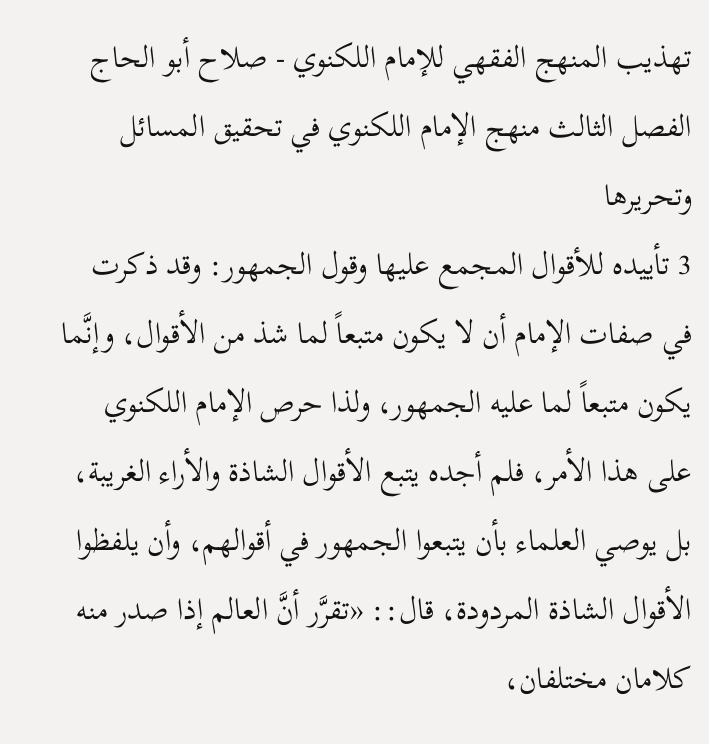تهذيب المنهج الفقهي للإمام اللكنوي - صلاح أبو الحاج
الفصل الثالث منهج الإمام اللكنوي في تحقيق المسائل وتحريرها
3 تأييده للأقوال المجمع عليها وقول الجمهور: وقد ذكرت في صفات الإمام أن لا يكون متبعاً لما شذ من الأقوال، وإنَّما يكون متبعاً لما عليه الجمهور، ولذا حرص الإمام اللكنوي على هذا الأمر، فلم أجده يتبع الأقوال الشاذة والأراء الغريبة، بل يوصي العلماء بأن يتبعوا الجمهور في أقوالهم، وأن يلفظوا الأقوال الشاذة المردودة، قال:: «تقرَّر أنَّ العالم إذا صدر منه كلامان مختلفان،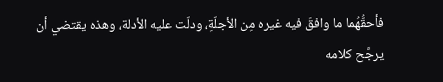فأحقُّهُما ما وافقَ فيه غيره مِن الأجلّةِ، ودلّت عليه الأدلة، وهذه يقتضي أن يرجَّح كلامه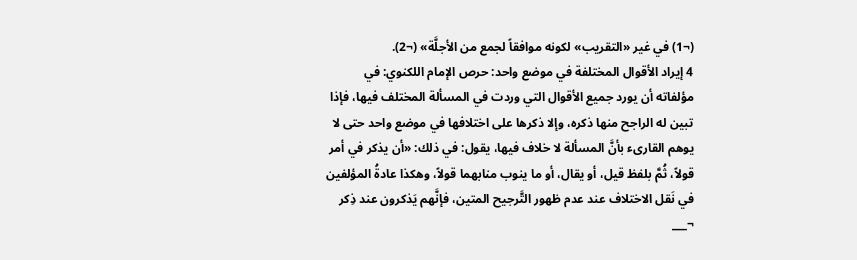(¬1) في غير «التقريب» لكونه موافقاً لجمع من الأجلَّة» (¬2).
4 إيراد الأقوال المختلفة في موضع واحد: حرص الإمام اللكنوي: في مؤلفاته أن يورد جميع الأقوال التي وردت في المسألة المختلف فيها، فإذا تبين له الراجح منها ذكره، وإلا ذكرها على اختلافها في موضع واحد حتى لا يوهم القارىء بأنَّ المسألة لا خلاف فيها، يقول: في ذلك: «أن يذكر في أمر قولاً، ثُمَّ بلفظ قيل، أو يقال، أو ما ينوب منابهما قولاً، وهكذا عادةُ المؤلفين في نَقل الاختلاف عند عدم ظهور التَّرجيح المتين، فإنَّهم يَذكرون عند ذِكر
¬___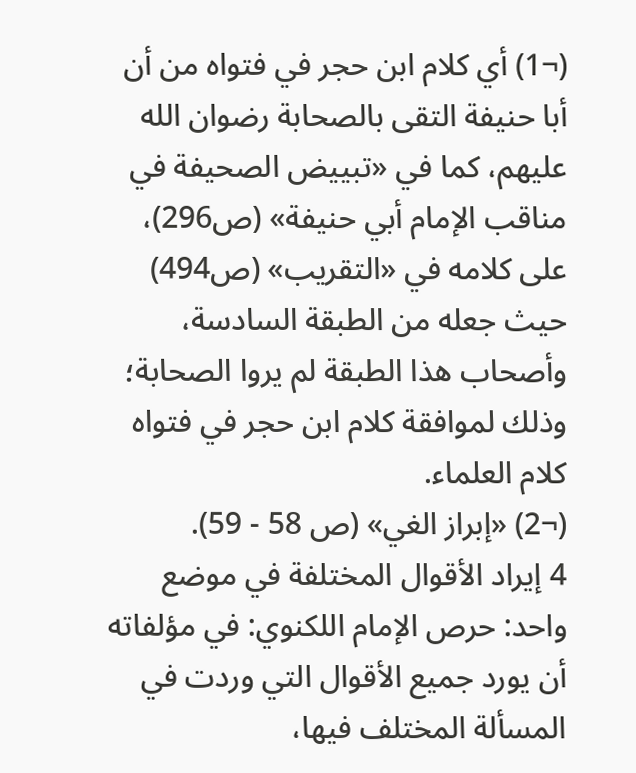(¬1) أي كلام ابن حجر في فتواه من أن أبا حنيفة التقى بالصحابة رضوان الله عليهم، كما في «تبييض الصحيفة في مناقب الإمام أبي حنيفة» (ص296)، على كلامه في «التقريب» (ص494) حيث جعله من الطبقة السادسة، وأصحاب هذا الطبقة لم يروا الصحابة؛ وذلك لموافقة كلام ابن حجر في فتواه كلام العلماء.
(¬2) «إبراز الغي» (ص 58 - 59).
4 إيراد الأقوال المختلفة في موضع واحد: حرص الإمام اللكنوي: في مؤلفاته أن يورد جميع الأقوال التي وردت في المسألة المختلف فيها،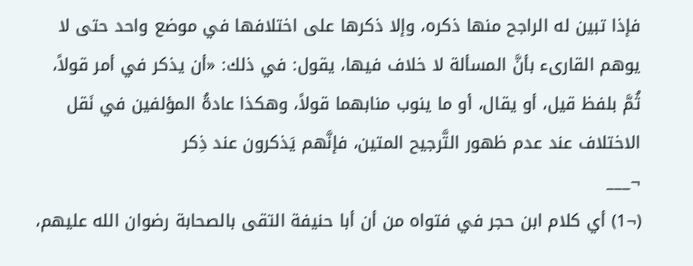فإذا تبين له الراجح منها ذكره، وإلا ذكرها على اختلافها في موضع واحد حتى لا يوهم القارىء بأنَّ المسألة لا خلاف فيها، يقول: في ذلك: «أن يذكر في أمر قولاً، ثُمَّ بلفظ قيل، أو يقال، أو ما ينوب منابهما قولاً، وهكذا عادةُ المؤلفين في نَقل الاختلاف عند عدم ظهور التَّرجيح المتين، فإنَّهم يَذكرون عند ذِكر
¬___
(¬1) أي كلام ابن حجر في فتواه من أن أبا حنيفة التقى بالصحابة رضوان الله عليهم،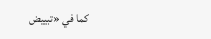كما في «تبييض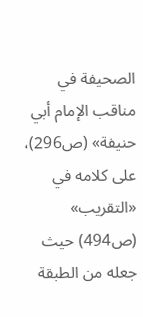الصحيفة في مناقب الإمام أبي حنيفة» (ص296)، على كلامه في «التقريب» (ص494) حيث جعله من الطبقة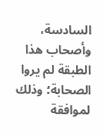السادسة، وأصحاب هذا الطبقة لم يروا الصحابة؛ وذلك لموافقة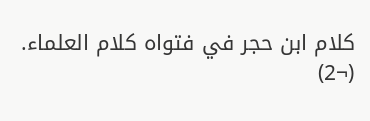كلام ابن حجر في فتواه كلام العلماء.
(¬2)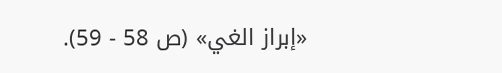«إبراز الغي» (ص 58 - 59).